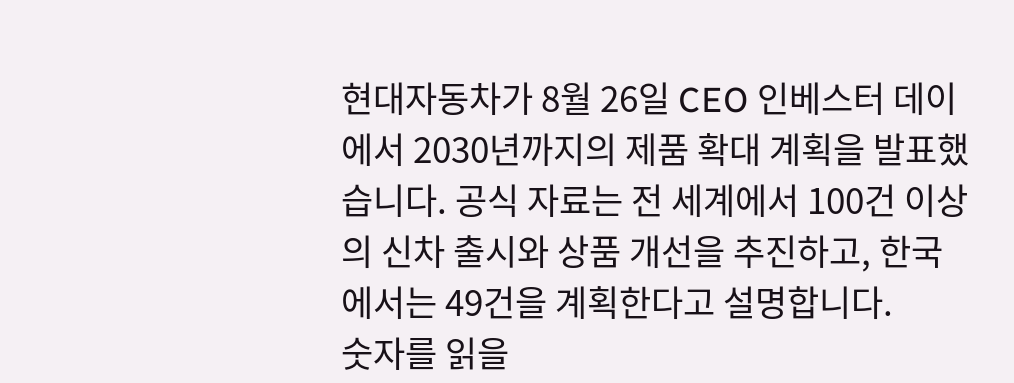현대자동차가 8월 26일 CEO 인베스터 데이에서 2030년까지의 제품 확대 계획을 발표했습니다. 공식 자료는 전 세계에서 100건 이상의 신차 출시와 상품 개선을 추진하고, 한국에서는 49건을 계획한다고 설명합니다.
숫자를 읽을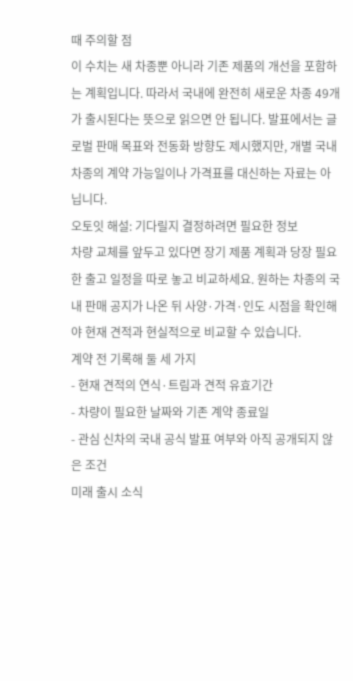때 주의할 점
이 수치는 새 차종뿐 아니라 기존 제품의 개선을 포함하는 계획입니다. 따라서 국내에 완전히 새로운 차종 49개가 출시된다는 뜻으로 읽으면 안 됩니다. 발표에서는 글로벌 판매 목표와 전동화 방향도 제시했지만, 개별 국내 차종의 계약 가능일이나 가격표를 대신하는 자료는 아닙니다.
오토잇 해설: 기다릴지 결정하려면 필요한 정보
차량 교체를 앞두고 있다면 장기 제품 계획과 당장 필요한 출고 일정을 따로 놓고 비교하세요. 원하는 차종의 국내 판매 공지가 나온 뒤 사양·가격·인도 시점을 확인해야 현재 견적과 현실적으로 비교할 수 있습니다.
계약 전 기록해 둘 세 가지
- 현재 견적의 연식·트림과 견적 유효기간
- 차량이 필요한 날짜와 기존 계약 종료일
- 관심 신차의 국내 공식 발표 여부와 아직 공개되지 않은 조건
미래 출시 소식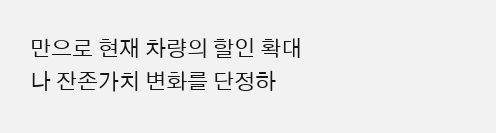만으로 현재 차량의 할인 확대나 잔존가치 변화를 단정하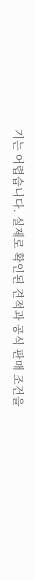기는 어렵습니다. 실제로 확인된 견적과 공식 판매 조건을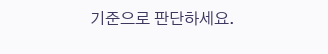기준으로 판단하세요.